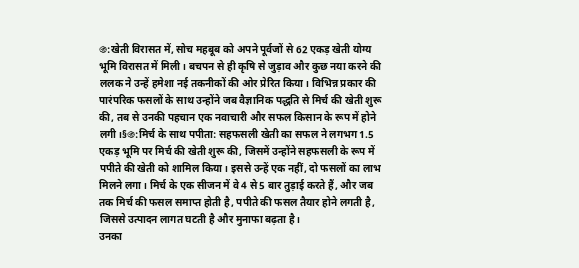֍:खेती विरासत में, सोच महबूब को अपने पूर्वजों से 62 एकड़ खेती योग्य भूमि विरासत में मिली। बचपन से ही कृषि से जुड़ाव और कुछ नया करने की ललक ने उन्हें हमेशा नई तकनीकों की ओर प्रेरित किया। विभिन्न प्रकार की पारंपरिक फसलों के साथ उन्होंने जब वैज्ञानिक पद्धति से मिर्च की खेती शुरू की, तब से उनकी पहचान एक नवाचारी और सफल किसान के रूप में होने लगी।§֍:मिर्च के साथ पपीता: सहफसली खेती का सफल ने लगभग 1.5 एकड़ भूमि पर मिर्च की खेती शुरू की, जिसमें उन्होंने सहफसली के रूप में पपीते की खेती को शामिल किया। इससे उन्हें एक नहीं, दो फसलों का लाभ मिलने लगा। मिर्च के एक सीजन में वे 4 से 5 बार तुड़ाई करते हैं, और जब तक मिर्च की फसल समाप्त होती है, पपीते की फसल तैयार होने लगती है, जिससे उत्पादन लागत घटती है और मुनाफा बढ़ता है।
उनका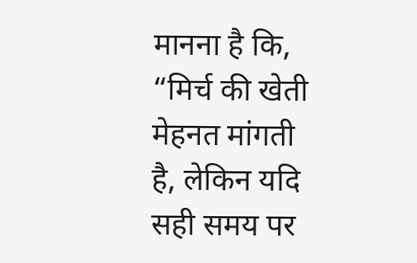मानना है कि, “मिर्च की खेती मेहनत मांगती है, लेकिन यदि सही समय पर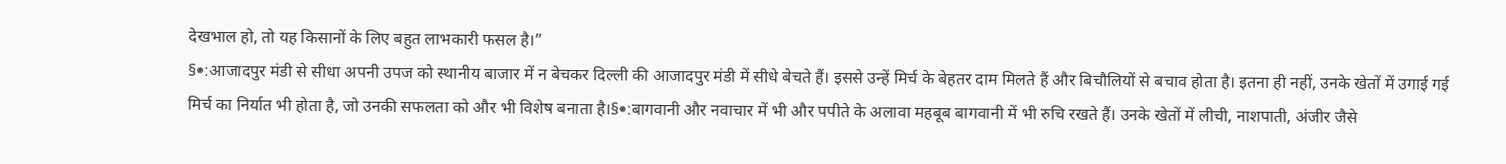देखभाल हो, तो यह किसानों के लिए बहुत लाभकारी फसल है।”
§֍:आजादपुर मंडी से सीधा अपनी उपज को स्थानीय बाजार में न बेचकर दिल्ली की आजादपुर मंडी में सीधे बेचते हैं। इससे उन्हें मिर्च के बेहतर दाम मिलते हैं और बिचौलियों से बचाव होता है। इतना ही नहीं, उनके खेतों में उगाई गई मिर्च का निर्यात भी होता है, जो उनकी सफलता को और भी विशेष बनाता है।§֍:बागवानी और नवाचार में भी और पपीते के अलावा महबूब बागवानी में भी रुचि रखते हैं। उनके खेतों में लीची, नाशपाती, अंजीर जैसे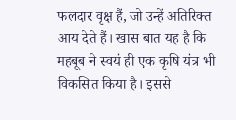फलदार वृक्ष हैं, जो उन्हें अतिरिक्त आय देते हैं। खास बात यह है कि महबूब ने स्वयं ही एक कृषि यंत्र भी विकसित किया है। इससे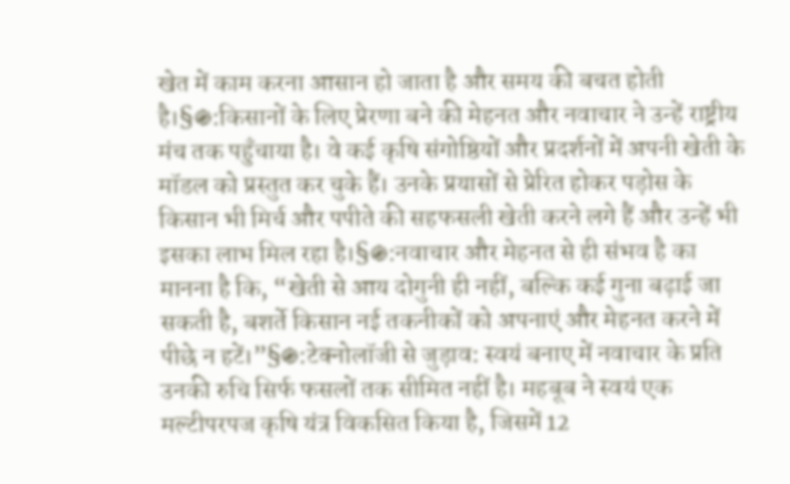खेत में काम करना आसान हो जाता है और समय की बचत होती है।§֍:किसानों के लिए प्रेरणा बने की मेहनत और नवाचार ने उन्हें राष्ट्रीय मंच तक पहुँचाया है। वे कई कृषि संगोष्ठियों और प्रदर्शनों में अपनी खेती के मॉडल को प्रस्तुत कर चुके हैं। उनके प्रयासों से प्रेरित होकर पड़ोस के किसान भी मिर्च और पपीते की सहफसली खेती करने लगे हैं और उन्हें भी इसका लाभ मिल रहा है।§֍:नवाचार और मेहनत से ही संभव है का मानना है कि, “खेती से आय दोगुनी ही नहीं, बल्कि कई गुना बढ़ाई जा सकती है, बशर्ते किसान नई तकनीकों को अपनाएं और मेहनत करने में पीछे न हटें।”§֍:टेक्नोलॉजी से जुड़ाव: स्वयं बनाए में नवाचार के प्रति उनकी रुचि सिर्फ फसलों तक सीमित नहीं है। महबूब ने स्वयं एक मल्टीपरपज कृषि यंत्र विकसित किया है, जिसमें 12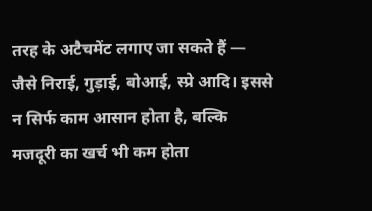तरह के अटैचमेंट लगाए जा सकते हैं — जैसे निराई, गुड़ाई, बोआई, स्प्रे आदि। इससे न सिर्फ काम आसान होता है, बल्कि मजदूरी का खर्च भी कम होता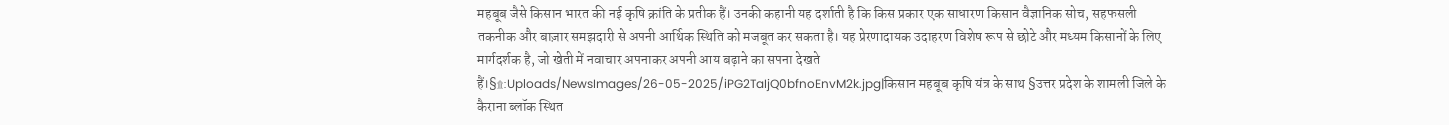महबूब जैसे किसान भारत की नई कृषि क्रांति के प्रतीक हैं। उनकी कहानी यह दर्शाती है कि किस प्रकार एक साधारण किसान वैज्ञानिक सोच, सहफसली तकनीक और बाज़ार समझदारी से अपनी आर्थिक स्थिति को मजबूत कर सकता है। यह प्रेरणादायक उदाहरण विशेष रूप से छोटे और मध्यम किसानों के लिए मार्गदर्शक है, जो खेती में नवाचार अपनाकर अपनी आय बढ़ाने का सपना देखते हैं।§۩:Uploads/NewsImages/26-05-2025/iPG2TaIjQ0bfnoEnvM2k.jpg|किसान महबूब कृषि यंत्र के साथ §उत्तर प्रदेश के शामली जिले के कैराना ब्लॉक स्थित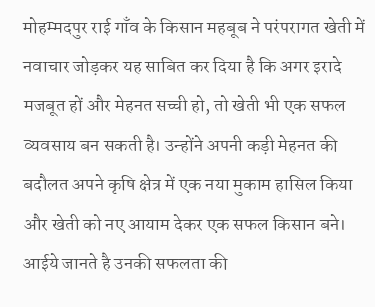मोहम्मदपुर राई गाँव के किसान महबूब ने परंपरागत खेती में नवाचार जोड़कर यह साबित कर दिया है कि अगर इरादे मजबूत हों और मेहनत सच्ची हो, तो खेती भी एक सफल व्यवसाय बन सकती है। उन्होंने अपनी कड़ी मेहनत की बदौलत अपने कृषि क्षेत्र में एक नया मुकाम हासिल किया और खेती को नए आयाम देकर एक सफल किसान बने। आईये जानते है उनकी सफलता की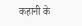कहानी के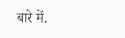बारे में.